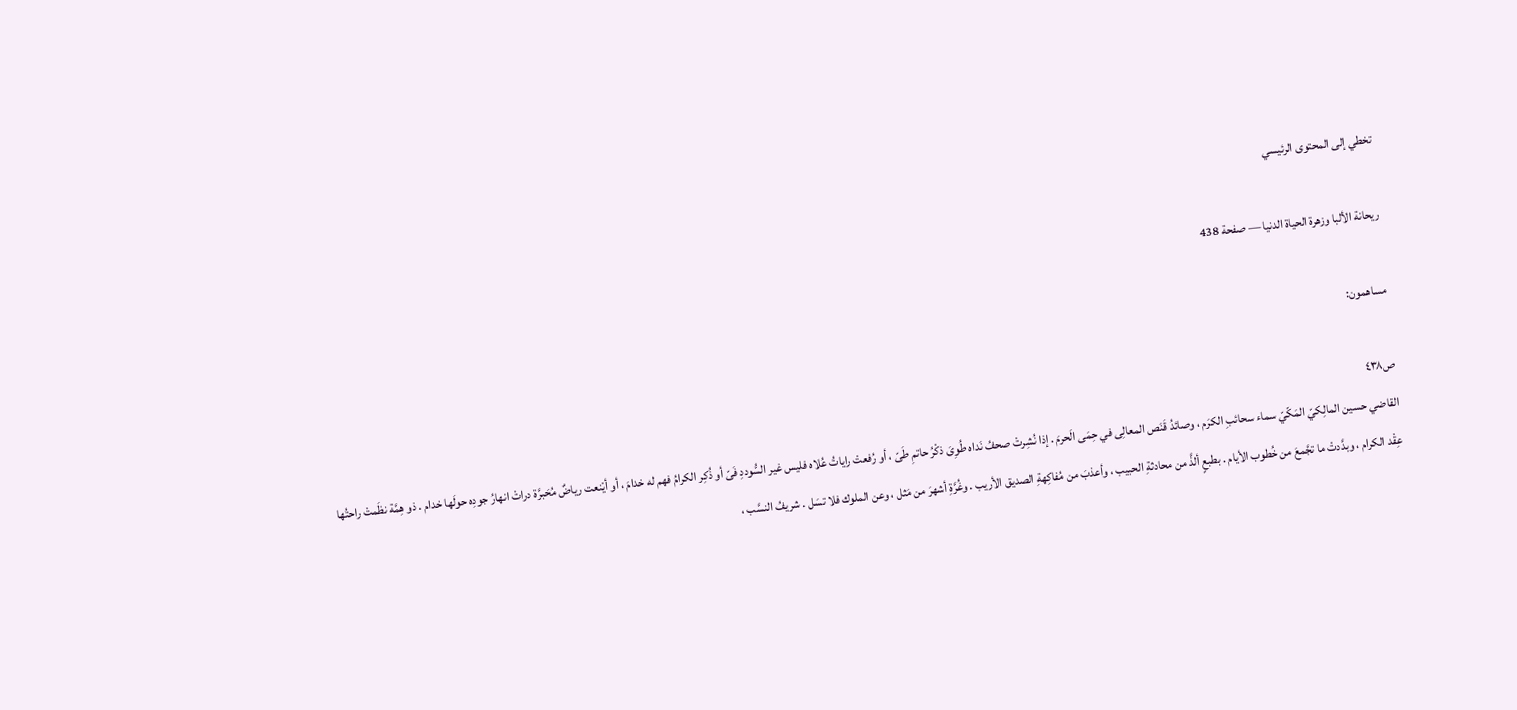تخطي إلى المحتوى الرئيسي

ريحانة الألبا وزهرة الحياة الدنيا — صفحة 438

مساهمون:

ص٤٣٨
القاضي حسين المالِكيّ المَكّيّ سماء سحائبِ الكرَم ، وصائدُ قَنَص المعالِى في حِمَى الَحرمَ . إذا نُشِرتْ صحفُ نَداه طُوِىَ ذكْرُ حاتمِ طَىّ ، أو رُفعتْ راياتُ عُلاه فليس غير السُّوددِ فَىّ أو ذُكِر الكرامُ فهم له خدامَ ، أو أيْنعت رياضٌ مُحَبرَّة دراتْ انهارُ جودِه حولَها خدام . ذو هِمَّة نظَمتْ راحتُها عِقْد الكرام ، وبدَّدتْ ما تجَّمعَ من خُطوب الأيام . بطبعٍ ألذَّ من محادثةِ الحبيب ، وأعذبَ من مُفاكِهةِ الصديق الأريب . وغُرَّةِ أشهرَ من مَثل ، وعن الملوك فلا تسَل . شريفُ النسَّب ،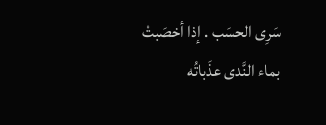سَرِى الحسَب . إذا أخصَبتْ بماء النَّدى عذَباتُه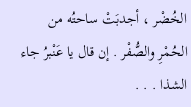الخُضْر ، أجدبَتْ ساحتُه من الحُمْرِ والصُّفْر . إن قال يا عَنْبرُ جاء الشذا . . .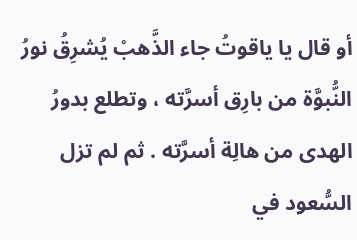أو قال يا ياقوتُ جاء الذَّهبْ يُشرِقُ نورُ النُّبوَّة من بارِق أسرَّته ، وتطلع بدورُ الهدى من هالِة أسرَّته . ثم لم تزل السُّعود في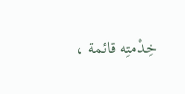خِدْمتِه قائمة ،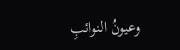وعيونُ النوائبِ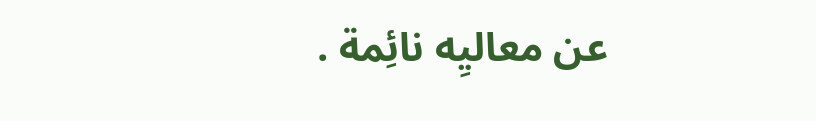عن معاليِه نائِمة .